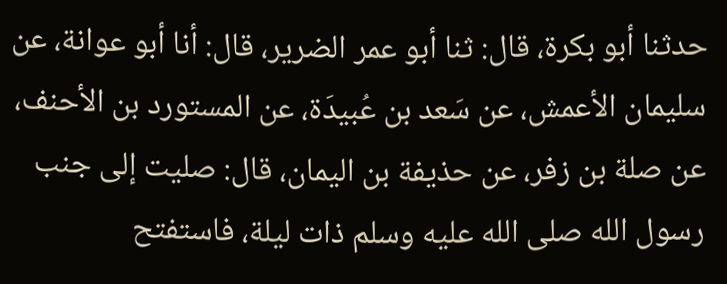حدثنا أبو بكرة، قال: ثنا أبو عمر الضرير، قال: أنا أبو عوانة، عن سليمان الأعمش، عن سَعد بن عُبيدَة، عن المستورد بن الأحنف، عن صلة بن زفر، عن حذيفة بن اليمان، قال: صليت إلى جنب رسول الله صلى الله عليه وسلم ذات ليلة، فاستفتح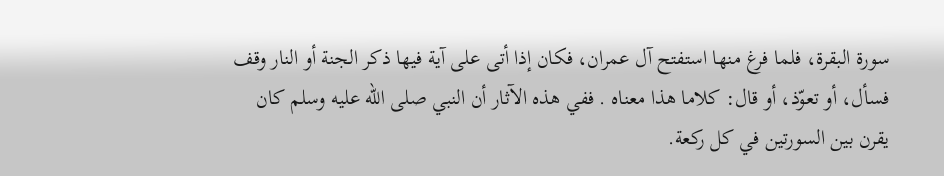سورة البقرة، فلما فرغ منها استفتح آل عمران، فكان إذا أتى على آية فيها ذكر الجنة أو النار وقف فسأل، أو تعوّذ، أو قال: كلاما هذا معناه . ففي هذه الآثار أن النبي صلى الله عليه وسلم كان يقرن بين السورتين في كل ركعة.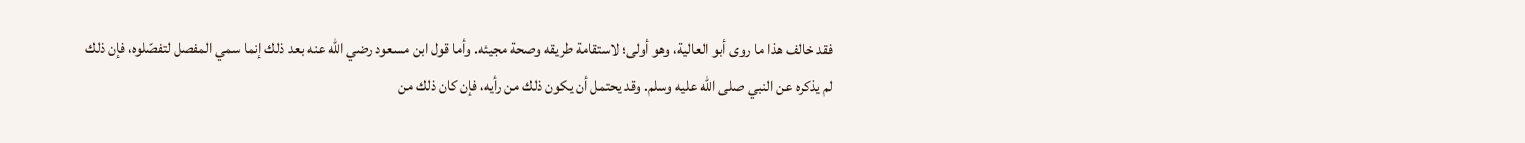فقد خالف هذا ما روى أبو العالية، وهو أولى؛ لاستقامة طريقه وصحة مجيئه. وأما قول ابن مسعود رضي الله عنه بعد ذلك إنما سمي المفصل لتفصّلوه، فإن ذلك لم يذكره عن النبي صلى الله عليه وسلم. وقد يحتمل أن يكون ذلك من رأيه، فإن كان ذلك من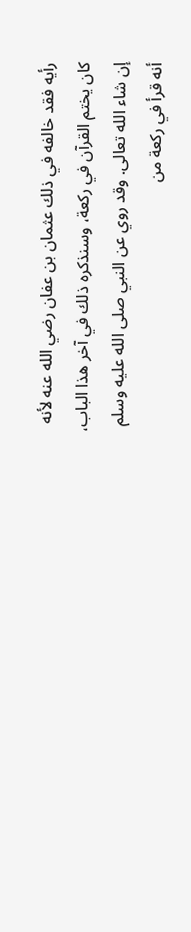رأيه فقد خالفه في ذلك عثمان بن عفان رضي الله عنه لأنه كان يختم القرآن في ركعة، وسنذكره ذلك في آخر هذا الباب، إن شاء الله تعالى. وقد روي عن النبي صلى الله عليه وسلم أنه قرأ في ركعة من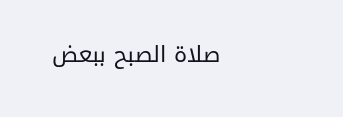صلاة الصبح ببعض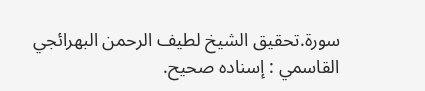سورة.تحقيق الشيخ لطيف الرحمن البهرائجي القاسمي : إسناده صحيح.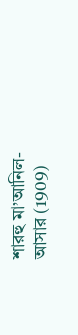শারহু মা’আনিল-আসার (1909)